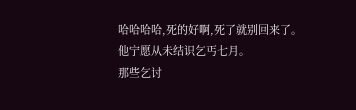哈哈哈哈,死的好啊,死了就别回来了。
他宁愿从未结识乞丐七月。
那些乞讨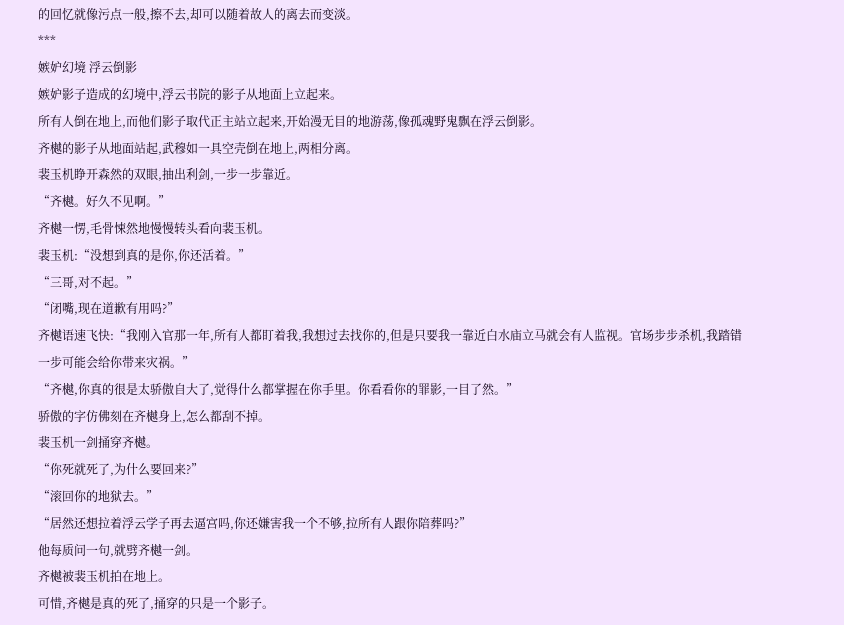的回忆就像污点一般,擦不去,却可以随着故人的离去而变淡。
***
嫉妒幻境 浮云倒影
嫉妒影子造成的幻境中,浮云书院的影子从地面上立起来。
所有人倒在地上,而他们影子取代正主站立起来,开始漫无目的地游荡,像孤魂野鬼飘在浮云倒影。
齐樾的影子从地面站起,武穆如一具空壳倒在地上,两相分离。
裴玉机睁开森然的双眼,抽出利剑,一步一步靠近。
“齐樾。好久不见啊。”
齐樾一愣,毛骨悚然地慢慢转头看向裴玉机。
裴玉机:“没想到真的是你,你还活着。”
“三哥,对不起。”
“闭嘴,现在道歉有用吗?”
齐樾语速飞快:“我刚入官那一年,所有人都盯着我,我想过去找你的,但是只要我一靠近白水庙立马就会有人监视。官场步步杀机,我踏错一步可能会给你带来灾祸。”
“齐樾,你真的很是太骄傲自大了,觉得什么都掌握在你手里。你看看你的罪影,一目了然。”
骄傲的字仿佛刻在齐樾身上,怎么都刮不掉。
裴玉机一剑捅穿齐樾。
“你死就死了,为什么要回来?”
“滚回你的地狱去。”
“居然还想拉着浮云学子再去逼宫吗,你还嫌害我一个不够,拉所有人跟你陪葬吗?”
他每质问一句,就劈齐樾一剑。
齐樾被裴玉机拍在地上。
可惜,齐樾是真的死了,捅穿的只是一个影子。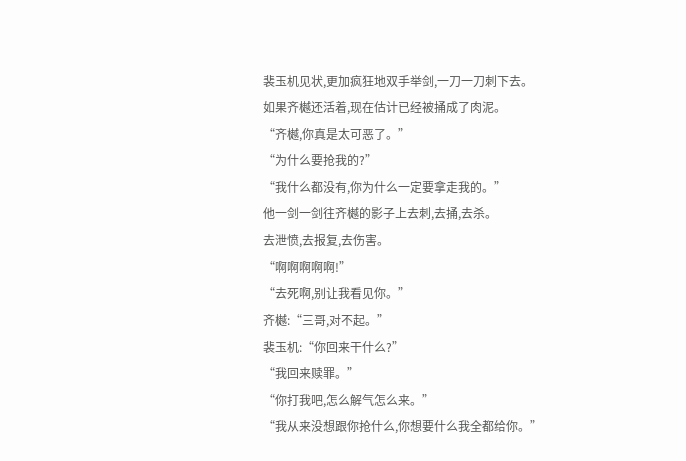裴玉机见状,更加疯狂地双手举剑,一刀一刀刺下去。
如果齐樾还活着,现在估计已经被捅成了肉泥。
“齐樾,你真是太可恶了。”
“为什么要抢我的?”
“我什么都没有,你为什么一定要拿走我的。”
他一剑一剑往齐樾的影子上去刺,去捅,去杀。
去泄愤,去报复,去伤害。
“啊啊啊啊啊!”
“去死啊,别让我看见你。”
齐樾:“三哥,对不起。”
裴玉机:“你回来干什么?”
“我回来赎罪。”
“你打我吧,怎么解气怎么来。”
“我从来没想跟你抢什么,你想要什么我全都给你。”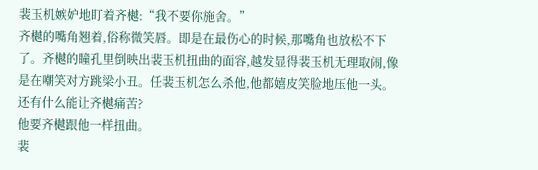裴玉机嫉妒地盯着齐樾:“我不要你施舍。”
齐樾的嘴角翘着,俗称微笑唇。即是在最伤心的时候,那嘴角也放松不下了。齐樾的瞳孔里倒映出裴玉机扭曲的面容,越发显得裴玉机无理取闹,像是在嘲笑对方跳梁小丑。任裴玉机怎么杀他,他都嬉皮笑脸地压他一头。
还有什么能让齐樾痛苦?
他要齐樾跟他一样扭曲。
裴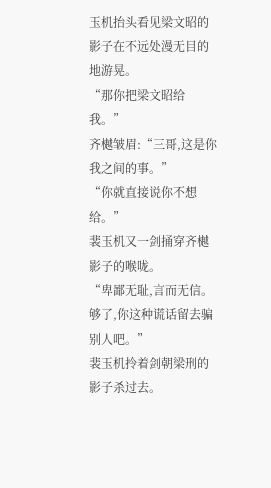玉机抬头看见梁文昭的影子在不远处漫无目的地游晃。
“那你把梁文昭给我。”
齐樾皱眉:“三哥,这是你我之间的事。”
“你就直接说你不想给。”
裴玉机又一剑捅穿齐樾影子的喉咙。
“卑鄙无耻,言而无信。够了,你这种谎话留去骗别人吧。”
裴玉机拎着剑朝梁刑的影子杀过去。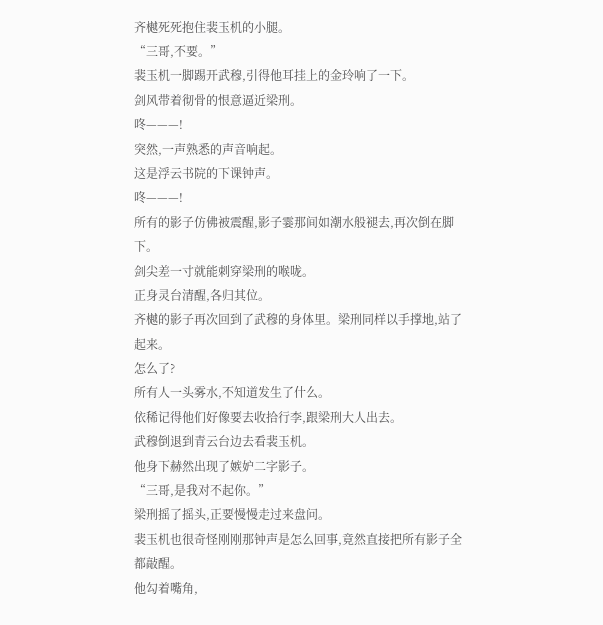齐樾死死抱住裴玉机的小腿。
“三哥,不要。”
裴玉机一脚踢开武穆,引得他耳挂上的金玲响了一下。
剑风带着彻骨的恨意逼近梁刑。
咚———!
突然,一声熟悉的声音响起。
这是浮云书院的下课钟声。
咚———!
所有的影子仿佛被震醒,影子霎那间如潮水般褪去,再次倒在脚下。
剑尖差一寸就能刺穿梁刑的喉咙。
正身灵台清醒,各归其位。
齐樾的影子再次回到了武穆的身体里。梁刑同样以手撑地,站了起来。
怎么了?
所有人一头雾水,不知道发生了什么。
依稀记得他们好像要去收拾行李,跟梁刑大人出去。
武穆倒退到青云台边去看裴玉机。
他身下赫然出现了嫉妒二字影子。
“三哥,是我对不起你。”
梁刑摇了摇头,正要慢慢走过来盘问。
裴玉机也很奇怪刚刚那钟声是怎么回事,竟然直接把所有影子全都敲醒。
他勾着嘴角,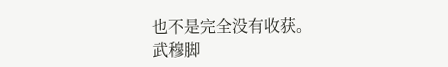也不是完全没有收获。
武穆脚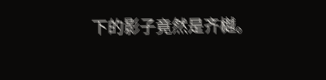下的影子竟然是齐樾。